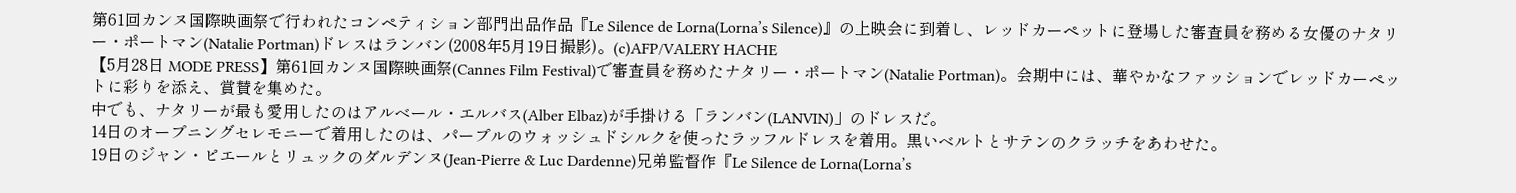第61回カンヌ国際映画祭で行われたコンペティション部門出品作品『Le Silence de Lorna(Lorna’s Silence)』の上映会に到着し、レッドカーペットに登場した審査員を務める女優のナタリー・ポートマン(Natalie Portman)ドレスはランバン(2008年5月19日撮影)。(c)AFP/VALERY HACHE
【5月28日 MODE PRESS】第61回カンヌ国際映画祭(Cannes Film Festival)で審査員を務めたナタリー・ポートマン(Natalie Portman)。会期中には、華やかなファッションでレッドカーペットに彩りを添え、賞賛を集めた。
中でも、ナタリーが最も愛用したのはアルベール・エルバス(Alber Elbaz)が手掛ける「ランバン(LANVIN)」のドレスだ。
14日のオープニングセレモニーで着用したのは、パープルのウォッシュドシルクを使ったラッフルドレスを着用。黒いベルトとサテンのクラッチをあわせた。
19日のジャン・ピエールとリュックのダルデンヌ(Jean-Pierre & Luc Dardenne)兄弟監督作『Le Silence de Lorna(Lorna’s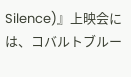Silence)』上映会には、コバルトブルー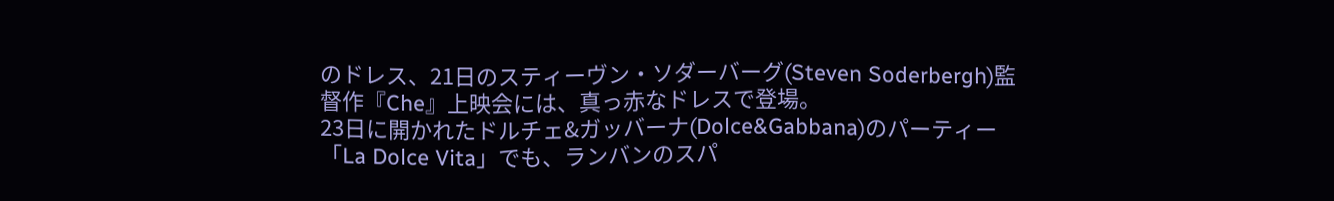のドレス、21日のスティーヴン・ソダーバーグ(Steven Soderbergh)監督作『Che』上映会には、真っ赤なドレスで登場。
23日に開かれたドルチェ&ガッバーナ(Dolce&Gabbana)のパーティー「La Dolce Vita」でも、ランバンのスパ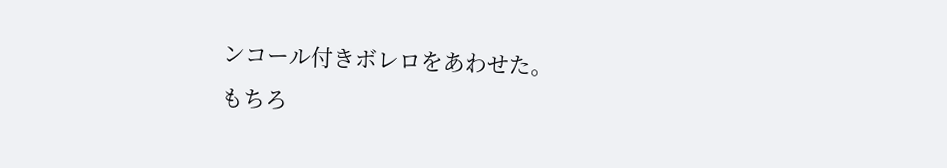ンコール付きボレロをあわせた。
もちろ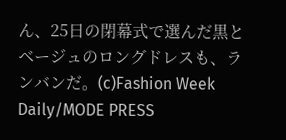ん、25日の閉幕式で選んだ黒とベージュのロングドレスも、ランバンだ。(c)Fashion Week Daily/MODE PRESS